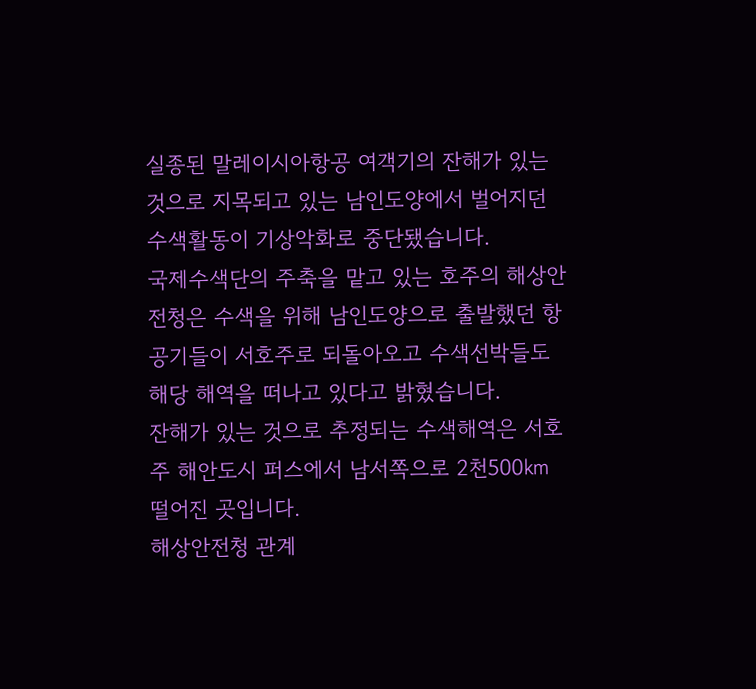실종된 말레이시아항공 여객기의 잔해가 있는 것으로 지목되고 있는 남인도양에서 벌어지던 수색활동이 기상악화로 중단됐습니다.
국제수색단의 주축을 맡고 있는 호주의 해상안전청은 수색을 위해 남인도양으로 출발했던 항공기들이 서호주로 되돌아오고 수색선박들도 해당 해역을 떠나고 있다고 밝혔습니다.
잔해가 있는 것으로 추정되는 수색해역은 서호주 해안도시 퍼스에서 남서쪽으로 2천500㎞ 떨어진 곳입니다.
해상안전청 관계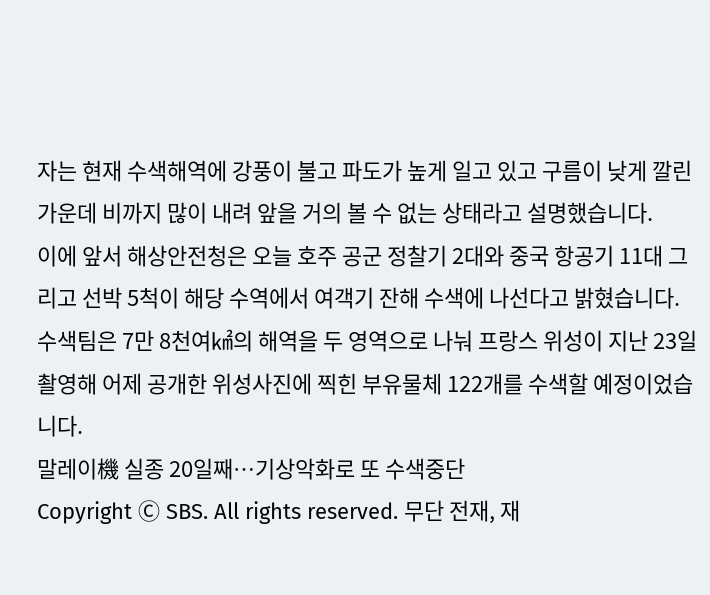자는 현재 수색해역에 강풍이 불고 파도가 높게 일고 있고 구름이 낮게 깔린 가운데 비까지 많이 내려 앞을 거의 볼 수 없는 상태라고 설명했습니다.
이에 앞서 해상안전청은 오늘 호주 공군 정찰기 2대와 중국 항공기 11대 그리고 선박 5척이 해당 수역에서 여객기 잔해 수색에 나선다고 밝혔습니다.
수색팀은 7만 8천여㎢의 해역을 두 영역으로 나눠 프랑스 위성이 지난 23일 촬영해 어제 공개한 위성사진에 찍힌 부유물체 122개를 수색할 예정이었습니다.
말레이機 실종 20일째…기상악화로 또 수색중단
Copyright Ⓒ SBS. All rights reserved. 무단 전재, 재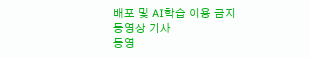배포 및 AI학습 이용 금지
동영상 기사
동영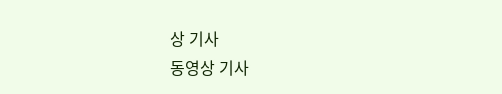상 기사
동영상 기사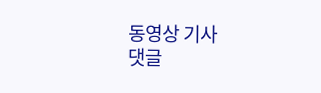동영상 기사
댓글